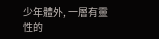少年體外, 一層有靈性的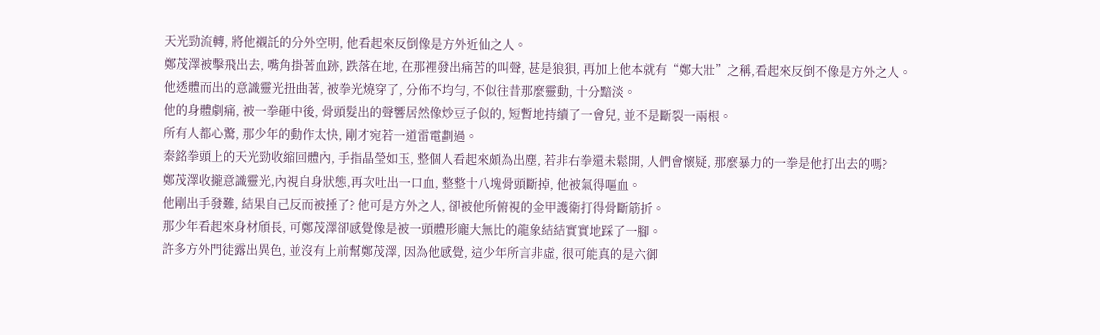天光勁流轉, 將他襯託的分外空明, 他看起來反倒像是方外近仙之人。
鄭茂澤被擊飛出去, 嘴角掛著血跡, 跌落在地, 在那裡發出痛苦的叫聲, 甚是狼狽, 再加上他本就有“鄭大壯”之稱,看起來反倒不像是方外之人。
他透體而出的意識靈光扭曲著, 被拳光燒穿了, 分佈不均勻, 不似往昔那麼靈動, 十分黯淡。
他的身體劇痛, 被一拳砸中後, 骨頭髮出的聲響居然像炒豆子似的, 短暫地持續了一會兒, 並不是斷裂一兩根。
所有人都心驚, 那少年的動作太快, 剛才宛若一道雷電劃過。
秦銘拳頭上的天光勁收縮回體內, 手指晶瑩如玉, 整個人看起來頗為出塵, 若非右拳還未鬆開, 人們會懷疑, 那麼暴力的一拳是他打出去的嗎?
鄭茂澤收攏意識靈光,內視自身狀態,再次吐出一口血, 整整十八塊骨頭斷掉, 他被氣得嘔血。
他剛出手發難, 結果自己反而被捶了? 他可是方外之人, 卻被他所俯視的金甲護衛打得骨斷筋折。
那少年看起來身材頎長, 可鄭茂澤卻感覺像是被一頭體形龐大無比的龍象結結實實地踩了一腳。
許多方外門徒露出異色, 並沒有上前幫鄭茂澤, 因為他感覺, 這少年所言非虛, 很可能真的是六御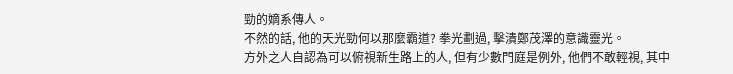勁的嫡系傳人。
不然的話, 他的天光勁何以那麼霸道? 拳光劃過, 擊潰鄭茂澤的意識靈光。
方外之人自認為可以俯視新生路上的人, 但有少數門庭是例外, 他們不敢輕視, 其中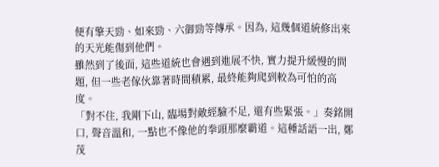便有擎天勁、如來勁、六御勁等傳承。因為, 這幾個道統修出來的天光能傷到他們。
雖然到了後面, 這些道統也會遇到進展不快, 實力提升緩慢的問題, 但一些老傢伙靠著時間積累, 最終能夠爬到較為可怕的高度。
「對不住, 我剛下山, 臨場對敵經驗不足, 還有些緊張。」奏銘開口, 聲音溫和, 一點也不像他的拳頭那麼霸道。這種話語一出, 鄭茂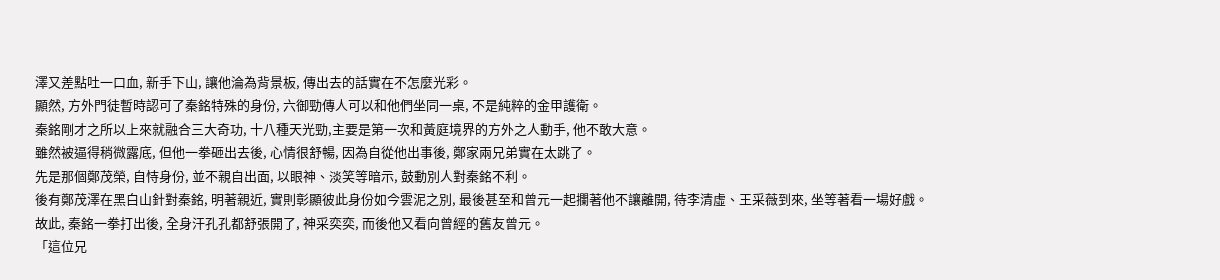澤又差點吐一口血, 新手下山, 讓他淪為背景板, 傳出去的話實在不怎麼光彩。
顯然, 方外門徒暫時認可了秦銘特殊的身份, 六御勁傳人可以和他們坐同一桌, 不是純粹的金甲護衛。
秦銘剛才之所以上來就融合三大奇功, 十八種天光勁,主要是第一次和黃庭境界的方外之人動手, 他不敢大意。
雖然被逼得稍微露底, 但他一拳砸出去後, 心情很舒暢, 因為自從他出事後, 鄭家兩兄弟實在太跳了。
先是那個鄭茂榮, 自恃身份, 並不親自出面, 以眼神、淡笑等暗示, 鼓動別人對秦銘不利。
後有鄭茂澤在黑白山針對秦銘, 明著親近, 實則彰顯彼此身份如今雲泥之別, 最後甚至和曾元一起攔著他不讓離開, 待李清虛、王采薇到來, 坐等著看一場好戲。
故此, 秦銘一拳打出後, 全身汗孔孔都舒張開了, 神采奕奕, 而後他又看向曾經的舊友曾元。
「這位兄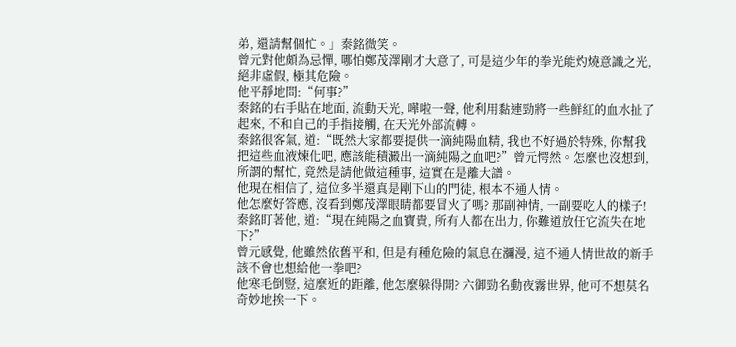弟, 還請幫個忙。」秦銘微笑。
曾元對他頗為忌憚, 哪怕鄭茂澤剛才大意了, 可是這少年的拳光能灼燒意識之光, 絕非虛假, 極其危險。
他平靜地問:“何事?”
秦銘的右手貼在地面, 流動天光, 嘩啦一聲, 他利用黏連勁將一些鮮紅的血水扯了起來, 不和自己的手指接觸, 在天光外部流轉。
秦銘很客氣, 道:“既然大家都要提供一滴純陽血精, 我也不好過於特殊, 你幫我把這些血液煉化吧, 應該能積澱出一滴純陽之血吧?”曾元愕然。怎麼也沒想到, 所謂的幫忙, 竟然是請他做這種事, 這實在是離大譜。
他現在相信了, 這位多半還真是剛下山的門徒, 根本不通人情。
他怎麼好答應, 沒看到鄭茂澤眼睛都要冒火了嗎? 那副神情, 一副要吃人的樣子!
秦銘盯著他, 道:“現在純陽之血寶貴, 所有人都在出力, 你難道放任它流失在地下?”
曾元感覺, 他雖然依舊平和, 但是有種危險的氣息在瀰漫, 這不通人情世故的新手該不會也想給他一拳吧?
他寒毛倒豎, 這麼近的距離, 他怎麼躲得開? 六御勁名動夜霧世界, 他可不想莫名奇妙地挨一下。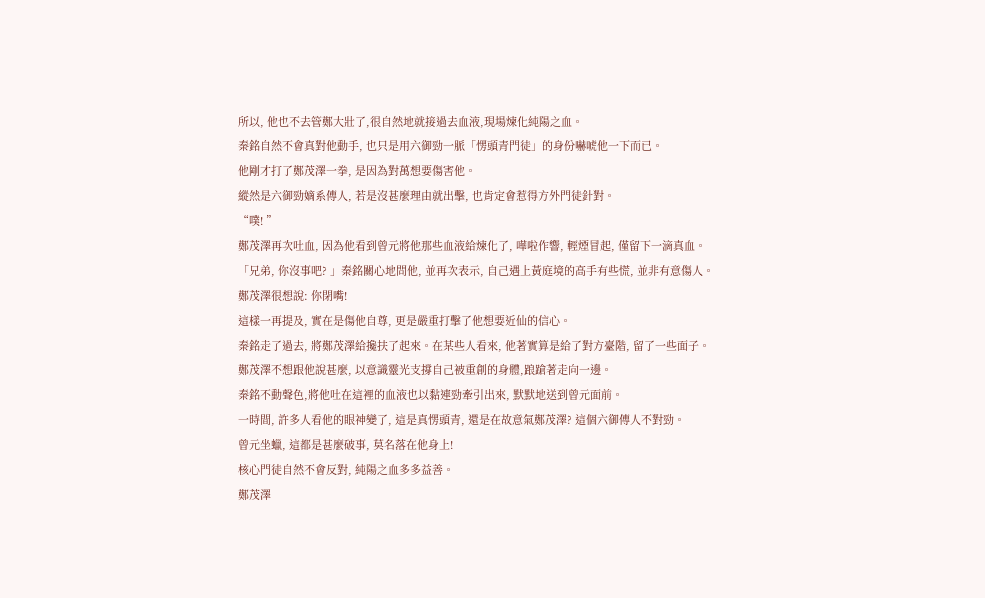所以, 他也不去管鄭大壯了,很自然地就接過去血液,現場煉化純陽之血。
秦銘自然不會真對他動手, 也只是用六御勁一脈「愣頭青門徒」的身份嚇唬他一下而已。
他剛才打了鄭茂澤一拳, 是因為對萬想要傷害他。
縱然是六御勁嫡系傳人, 若是沒甚麼理由就出擊, 也肯定會惹得方外門徒針對。
“噗! ”
鄭茂澤再次吐血, 因為他看到曾元將他那些血液給煉化了, 嘩啦作響, 輕煙冒起, 僅留下一滴真血。
「兄弟, 你沒事吧? 」秦銘關心地問他, 並再次表示, 自己遇上黃庭境的高手有些慌, 並非有意傷人。
鄭茂澤很想說: 你閉嘴!
這樣一再提及, 實在是傷他自尊, 更是嚴重打擊了他想要近仙的信心。
秦銘走了過去, 將鄭茂澤給攙扶了起來。在某些人看來, 他著實算是給了對方臺階, 留了一些面子。
鄭茂澤不想跟他說甚麼, 以意識靈光支撐自己被重創的身體,踉蹌著走向一邊。
秦銘不動聲色,將他吐在這裡的血液也以黏連勁牽引出來, 默默地送到曾元面前。
一時間, 許多人看他的眼神變了, 這是真愣頭青, 還是在故意氣鄭茂澤? 這個六御傳人不對勁。
曾元坐蠟, 這都是甚麼破事, 莫名落在他身上!
核心門徒自然不會反對, 純陽之血多多益善。
鄭茂澤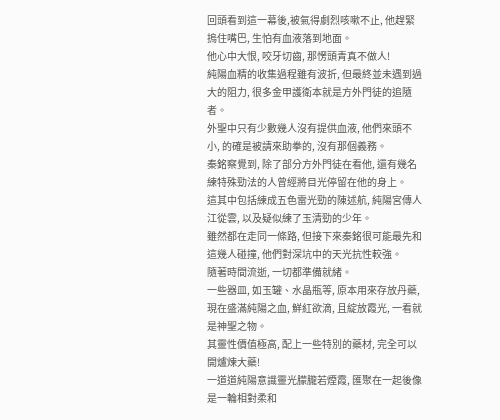回頭看到這一幕後,被氣得劇烈咳嗽不止, 他趕緊摀住嘴巴, 生怕有血液落到地面。
他心中大恨, 咬牙切齒, 那愣頭青真不做人!
純陽血精的收集過程雖有波折, 但最終並未遇到過大的阻力, 很多金甲護衛本就是方外門徒的追隨者。
外聖中只有少數幾人沒有提供血液, 他們來頭不小, 的確是被請來助拳的, 沒有那個義務。
秦銘察覺到, 除了部分方外門徒在看他, 還有幾名練特殊勁法的人曾經將目光停留在他的身上。
這其中包括練成五色雷光勁的陳述航, 純陽宮傳人江從雲, 以及疑似練了玉清勁的少年。
雖然都在走同一條路, 但接下來秦銘很可能最先和這幾人碰撞, 他們對深坑中的天光抗性較強。
隨著時間流逝, 一切都準備就緒。
一些器皿, 如玉罐、水晶瓶等, 原本用來存放丹藥, 現在盛滿純陽之血, 鮮紅欲滴, 且綻放霞光, 一看就是神聖之物。
其靈性價值極高, 配上一些特別的藥材, 完全可以開爐煉大藥!
一道道純陽意識靈光朦朧若煙霞, 匯聚在一起後像是一輪相對柔和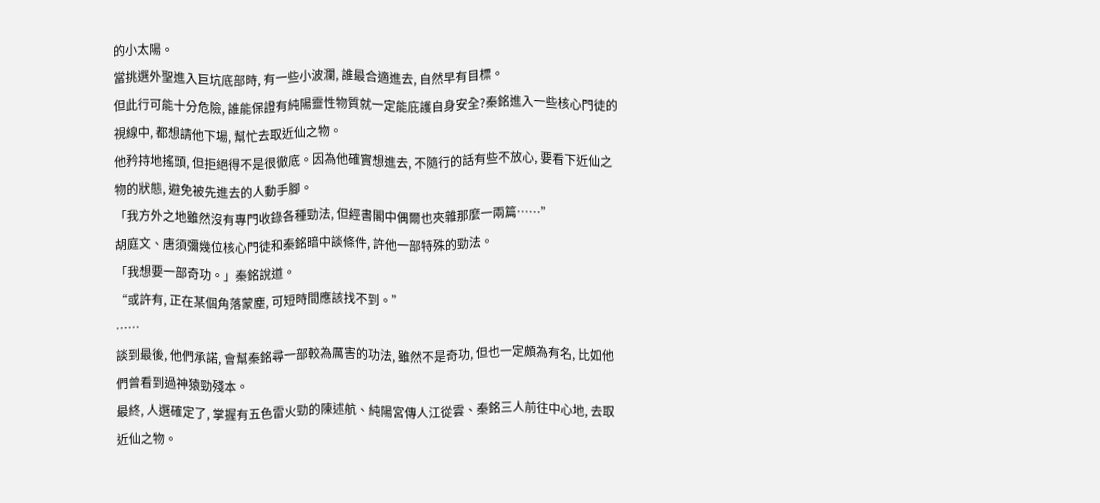的小太陽。
當挑選外聖進入巨坑底部時, 有一些小波瀾, 誰最合適進去, 自然早有目標。
但此行可能十分危險, 誰能保證有純陽靈性物質就一定能庇護自身安全?秦銘進入一些核心門徒的視線中, 都想請他下場, 幫忙去取近仙之物。
他矜持地搖頭, 但拒絕得不是很徹底。因為他確實想進去, 不隨行的話有些不放心, 要看下近仙之物的狀態, 避免被先進去的人動手腳。
「我方外之地雖然沒有專門收錄各種勁法, 但經書閣中偶爾也夾雜那麼一兩篇……”
胡庭文、唐須彌幾位核心門徒和秦銘暗中談條件, 許他一部特殊的勁法。
「我想要一部奇功。」秦銘說道。
“或許有, 正在某個角落蒙塵, 可短時間應該找不到。”
……
談到最後, 他們承諾, 會幫秦銘尋一部較為厲害的功法, 雖然不是奇功, 但也一定頗為有名, 比如他們曾看到過神猿勁殘本。
最終, 人選確定了, 掌握有五色雷火勁的陳述航、純陽宮傳人江從雲、秦銘三人前往中心地, 去取近仙之物。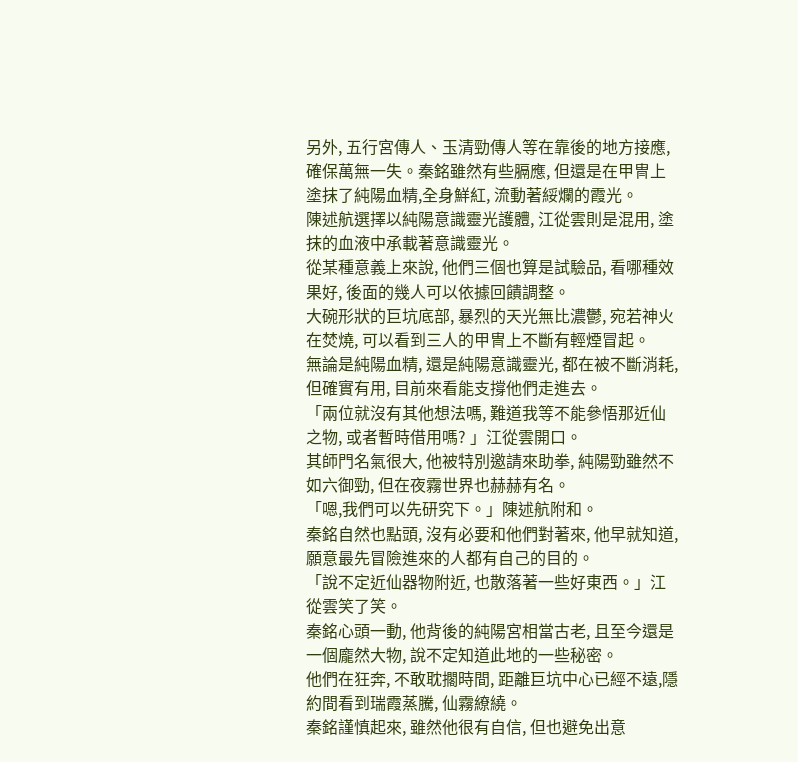另外, 五行宮傳人、玉清勁傳人等在靠後的地方接應,確保萬無一失。秦銘雖然有些膈應, 但還是在甲冑上塗抹了純陽血精,全身鮮紅, 流動著綏爛的霞光。
陳述航選擇以純陽意識靈光護體, 江從雲則是混用, 塗抹的血液中承載著意識靈光。
從某種意義上來說, 他們三個也算是試驗品, 看哪種效果好, 後面的幾人可以依據回饋調整。
大碗形狀的巨坑底部, 暴烈的天光無比濃鬱, 宛若神火在焚燒, 可以看到三人的甲冑上不斷有輕煙冒起。
無論是純陽血精, 還是純陽意識靈光, 都在被不斷消耗, 但確實有用, 目前來看能支撐他們走進去。
「兩位就沒有其他想法嗎, 難道我等不能參悟那近仙之物, 或者暫時借用嗎? 」江從雲開口。
其師門名氣很大, 他被特別邀請來助拳, 純陽勁雖然不如六御勁, 但在夜霧世界也赫赫有名。
「嗯,我們可以先研究下。」陳述航附和。
秦銘自然也點頭, 沒有必要和他們對著來, 他早就知道, 願意最先冒險進來的人都有自己的目的。
「說不定近仙器物附近, 也散落著一些好東西。」江從雲笑了笑。
秦銘心頭一動, 他背後的純陽宮相當古老, 且至今還是一個龐然大物, 說不定知道此地的一些秘密。
他們在狂奔, 不敢耽擱時間, 距離巨坑中心已經不遠,隱約間看到瑞霞蒸騰, 仙霧繚繞。
秦銘謹慎起來, 雖然他很有自信, 但也避免出意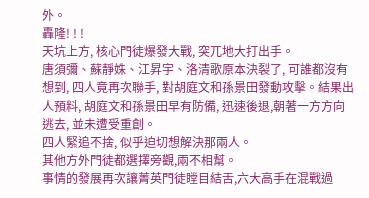外。
轟隆! ! !
天坑上方, 核心門徒爆發大戰, 突兀地大打出手。
唐須彌、蘇靜姝、江昇宇、洛清歌原本決裂了, 可誰都沒有想到, 四人竟再次聯手, 對胡庭文和孫景田發動攻擊。結果出人預料, 胡庭文和孫景田早有防備, 迅速後退,朝著一方方向逃去, 並未遭受重創。
四人緊追不捨, 似乎迫切想解決那兩人。
其他方外門徒都選擇旁觀,兩不相幫。
事情的發展再次讓菁英門徒瞠目結舌,六大高手在混戰過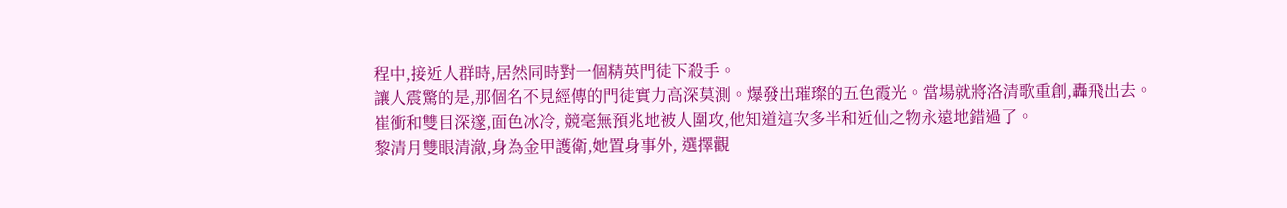程中,接近人群時,居然同時對一個精英門徒下殺手。
讓人震驚的是,那個名不見經傳的門徒實力高深莫測。爆發出璀璨的五色霞光。當場就將洛清歌重創,轟飛出去。
崔衝和雙目深邃,面色冰冷, 競毫無預兆地被人圍攻,他知道這次多半和近仙之物永遠地錯過了。
黎清月雙眼清澈,身為金甲護衛,她置身事外, 選擇觀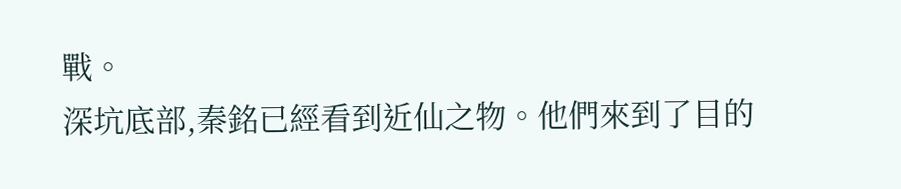戰。
深坑底部,秦銘已經看到近仙之物。他們來到了目的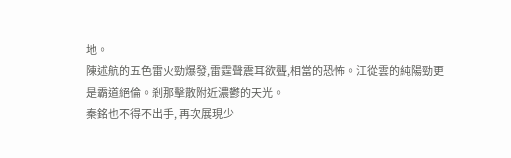地。
陳述航的五色雷火勁爆發,雷霆聲震耳欲聾,相當的恐怖。江從雲的純陽勁更是霸道絕倫。剎那擊散附近濃鬱的天光。
秦銘也不得不出手, 再次展現少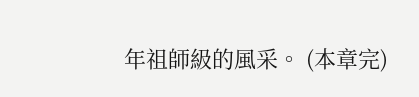年祖師級的風采。 (本章完)